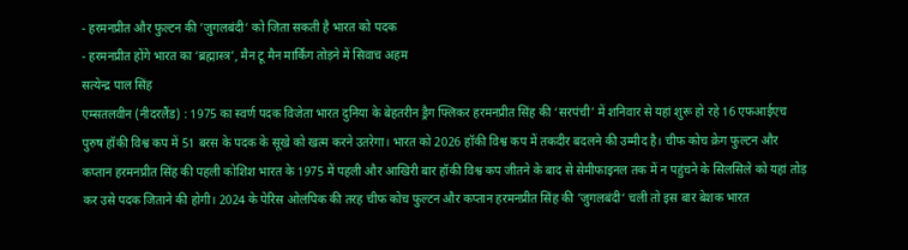- हरमनप्रीत और फुल्टन की ’जुगलबंदी‘ को जिता सकती है भारत को पदक
- हरमनप्रीत होंगे भारत का ‘ब्रह्मास्त्र’, मैन टू मैन मार्किंग तोड़ने में सिवाच अहम
सत्येन्द्र पाल सिंह
एम्सतलवीन (नीदरलैंड) : 1975 का स्वर्ण पदक विजेता भारत दुनिया के बेहतरीन ड्रैग फ्लिकर हरमनप्रीत सिंह की ‘सरपंची’ में शनिवार से यहां शुरू हो रहे 16 एफआईएच पुरुष हॉकी विश्व कप में 51 बरस के पदक के सूखे को खत्म करने उतरेगा। भारत को 2026 हॉकी विश्व कप में तकदीर बदलने की उम्मीद है। चीफ कोच क्रेग फुल्टन और कप्तान हरमनप्रीत सिंह की पहली कोशिश भारत के 1975 में पहली और आखिरी बार हॉकी विश्व कप जीतने के बाद से सेमीफाइनल तक में न पहुंचने के सिलसिले को यहां तोड़ कर उसे पदक जिताने की होगी। 2024 के पेरिस ओलंपिक की तरह चीफ कोच फुल्टन और कप्तान हरमनप्रीत सिंह की ’जुगलबंदी‘ चली तो इस बार बेशक भारत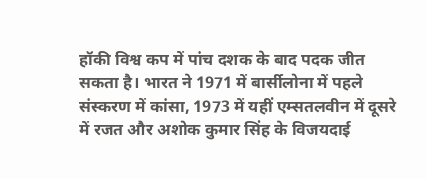हॉकी विश्व कप में पांच दशक के बाद पदक जीत सकता है। भारत ने 1971 में बार्सीलोना में पहले संस्करण में कांसा, 1973 में यहीं एम्सतलवीन में दूसरे में रजत और अशोक कुमार सिंह के विजयदाई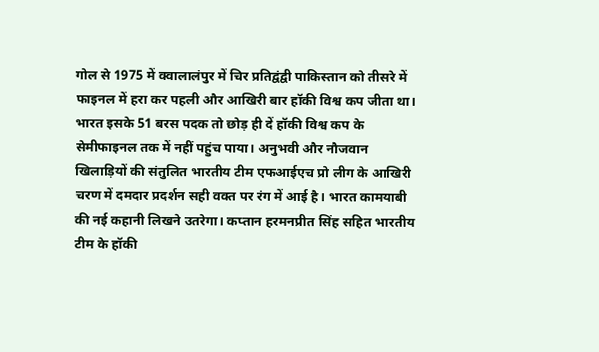गोल से 1975 में क्वालालंपुर में चिर प्रतिद्वंद्वी पाकिस्तान को तीसरे में फाइनल में हरा कर पहली और आखिरी बार हॉकी विश्व कप जीता था। भारत इसके 51 बरस पदक तो छोड़ ही दें हॉकी विश्व कप के सेमीफाइनल तक में नहीं पहुंच पाया। अनुभवी और नौजवान खिलाड़ियों की संतुलित भारतीय टीम एफआईएच प्रो लीग के आखिरी चरण में दमदार प्रदर्शन सही वक्त पर रंग में आई है। भारत कामयाबी की नई कहानी लिखने उतरेगा। कप्तान हरमनप्रीत सिंह सहित भारतीय टीम के हॉकी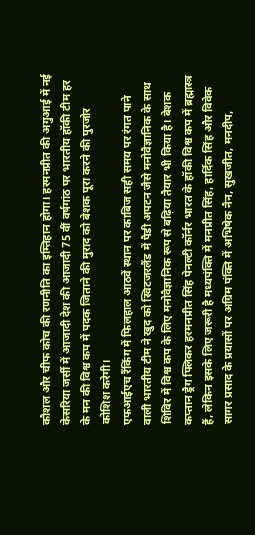कौशल और चीफ कोच की रणनीति का इम्तिहान होगा। हरमनप्रीत की अगुआई में नई केसरिया जर्सी में आजादी देश की आजादी 75 वीं वर्षगांठ पर भारतीय हॉकी टीम हर के मन की विश्व कप में पदक जिताने की मुराद को बेशक पूरा करने की पुरजोर कोशिश करेगी।
एफआईएच रैंकिंग में फिलहाल आठवें स्थान पर काबिज सही समय पर रंगत पाने वाली भारतीय टीम ने खुद को स्विटजरलैंड में पैडी अपटन जैसे मनोवैज्ञानिक के साथ शिविर में विश्व कप के लिए मनोवैज्ञानिक रूप से बढ़िया तैयार भी किया है। बेशक कप्तान ड्रैग फ्लिकर हरमनप्रीत सिंह पेनल्टी कॉर्नर भारत के हॉकी विश्व कप में ब्रह्मास्त्र हैं, लेकिन इसके लिए जरूरी है मध्यपंक्ति में मनप्रीत सिंह, हार्दिक सिंह और विवेक सागर प्रसाद के प्रयासों पर अग्रिम पंक्ति में अभिषेक नैन, सुखजीत, मनदीप,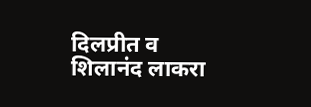दिलप्रीत व शिलानंद लाकरा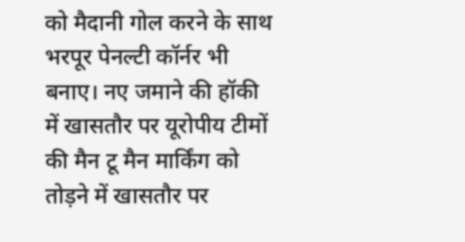को मैदानी गोल करने के साथ भरपूर पेनल्टी कॉर्नर भी बनाए। नए जमाने की हॉकी में खासतौर पर यूरोपीय टीमों की मैन टू मैन मार्किंग को तोड़ने में खासतौर पर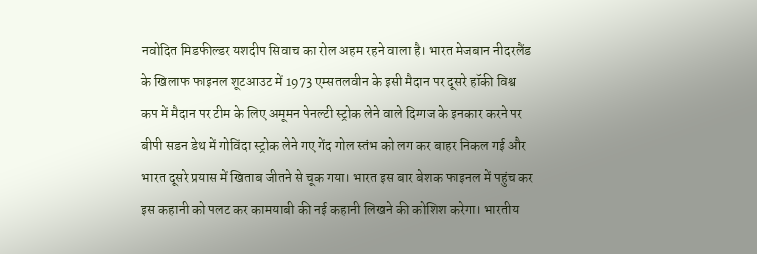नवोदित मिडफील्डर यशदीप सिवाच का रोल अहम रहने वाला है। भारत मेजबान नीदरलैंड के खिलाफ फाइनल शूटआउट में 1973 एम्सतलवीन के इसी मैदान पर दूसरे हॉकी विश्व कप में मैदान पर टीम के लिए अमूमन पेनल्टी स्ट्रोक लेने वाले दिग्गज के इनकार करने पर बीपी सडन डेथ में गोविंदा स्ट्रोक लेने गए गेंद गोल स्तंभ को लग कर बाहर निकल गई और भारत दूसरे प्रयास में खिताब जीतने से चूक गया। भारत इस बार बेशक फाइनल में पहुंच कर इस कहानी को पलट कर कामयाबी की नई कहानी लिखने की कोशिश करेगा। भारतीय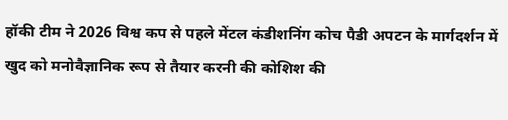हॉकी टीम ने 2026 विश्व कप से पहले मेंटल कंडीशनिंग कोच पैडी अपटन के मार्गदर्शन में खुद को मनोवैज्ञानिक रूप से तैयार करनी की कोशिश की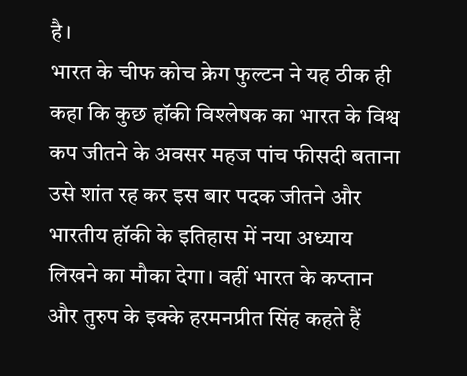है।
भारत के चीफ कोच क्रेग फुल्टन ने यह ठीक ही कहा कि कुछ हॉकी विश्लेषक का भारत के विश्व कप जीतने के अवसर महज पांच फीसदी बताना उसे शांत रह कर इस बार पदक जीतने और भारतीय हॉकी के इतिहास में नया अध्याय लिखने का मौका देगा। वहीं भारत के कप्तान और तुरुप के इक्के हरमनप्रीत सिंह कहते हैं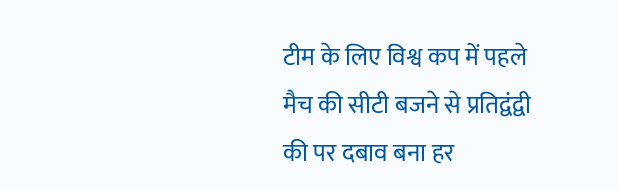टीम के लिए विश्व कप में पहले मैच की सीटी बजने से प्रतिद्वंद्वी की पर दबाव बना हर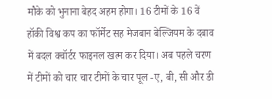मौके को भुनाना बेहद अहम होगा। 16 टीमों के 16 वें हॉकी विश्व कप का फॉर्मेट सह मेजबान बेल्जियम के दबाव में बदल क्वॉर्टर फाइनल खत्म कर दिया। अब पहले चरण में टीमों को चार चार टीमों के चार पूल -ए, बी, सी और डी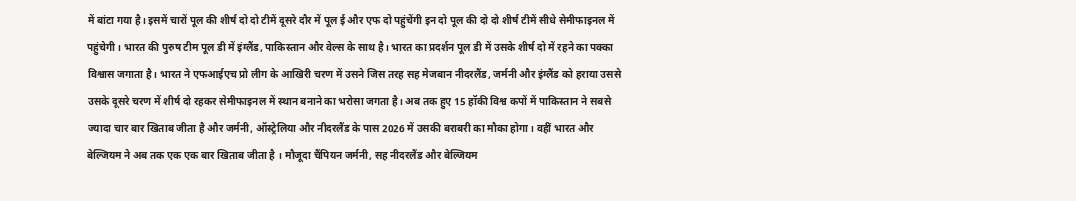में बांटा गया है। इसमें चारों पूल की शीर्ष दो दो टीमें दूसरे दौर में पूल ई और एफ दो पहुंचेंगी इन दो पूल की दो दो शीर्ष टीमें सीधे सेमीफाइनल में पहुंचेगी। भारत की पुरुष टीम पूल डी में इंग्लैंड, पाकिस्तान और वेल्स के साथ है। भारत का प्रदर्शन पूल डी में उसके शीर्ष दो में रहने का पक्का विश्वास जगाता है। भारत ने एफआईएच प्रो लीग के आखिरी चरण में उसने जिस तरह सह मेजबान नीदरलैंड, जर्मनी और इंग्लैंड को हराया उससे उसके दूसरे चरण में शीर्ष दो रहकर सेमीफाइनल में स्थान बनाने का भरोसा जगता है। अब तक हुए 15 हॉकी विश्व कपों में पाकिस्तान ने सबसे ज्यादा चार बार खिताब जीता है और जर्मनी, ऑस्ट्रेलिया और नीदरलैंड के पास 2026 में उसकी बराबरी का मौका होगा। वहीं भारत और बेल्जियम ने अब तक एक एक बार खिताब जीता है । मौजूदा चैंपियन जर्मनी, सह नीदरलैंड और बेल्जियम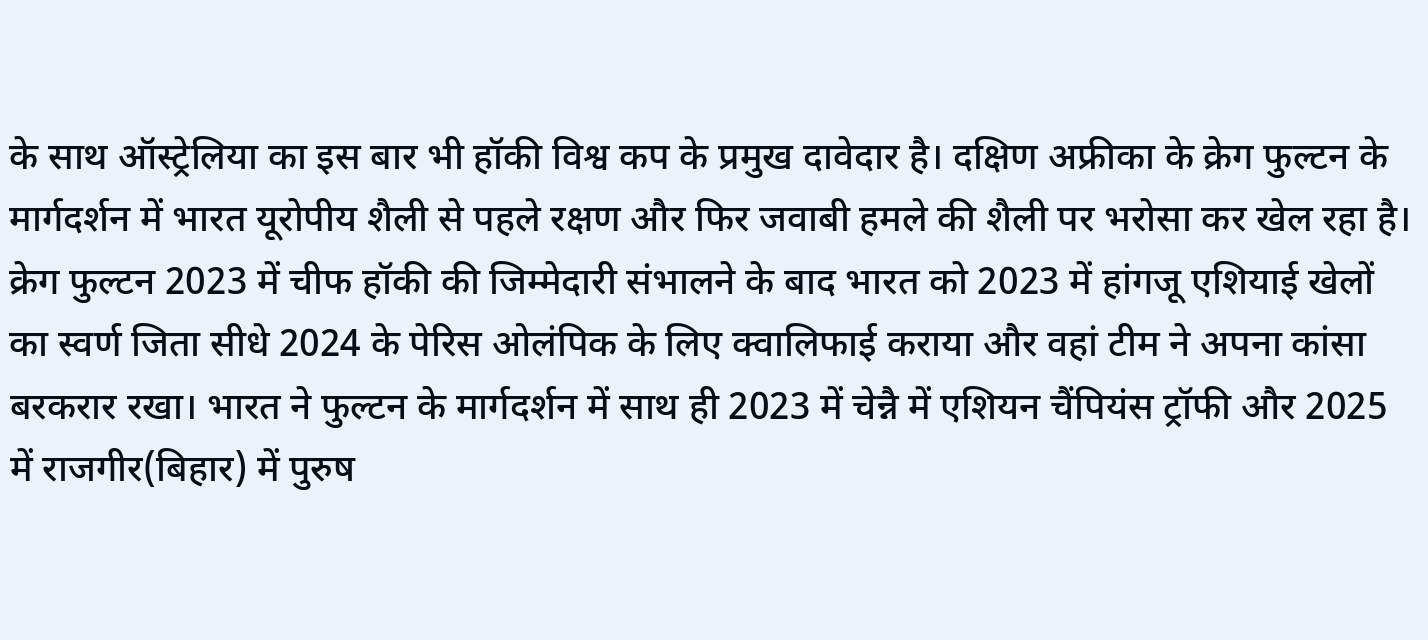के साथ ऑस्ट्रेलिया का इस बार भी हॉकी विश्व कप के प्रमुख दावेदार है। दक्षिण अफ्रीका के क्रेग फुल्टन के मार्गदर्शन में भारत यूरोपीय शैली से पहले रक्षण और फिर जवाबी हमले की शैली पर भरोसा कर खेल रहा है। क्रेग फुल्टन 2023 में चीफ हॉकी की जिम्मेदारी संभालने के बाद भारत को 2023 में हांगजू एशियाई खेलों का स्वर्ण जिता सीधे 2024 के पेरिस ओलंपिक के लिए क्वालिफाई कराया और वहां टीम ने अपना कांसा बरकरार रखा। भारत ने फुल्टन के मार्गदर्शन में साथ ही 2023 में चेन्नै में एशियन चैंपियंस ट्रॉफी और 2025 में राजगीर(बिहार) में पुरुष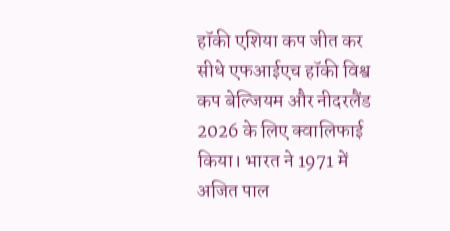हॉकी एशिया कप जीत कर सीधे एफआईएच हॉकी विश्व कप बेल्जियम और नीदरलैंड 2026 के लिए क्वालिफाई किया। भारत ने 1971 में अजित पाल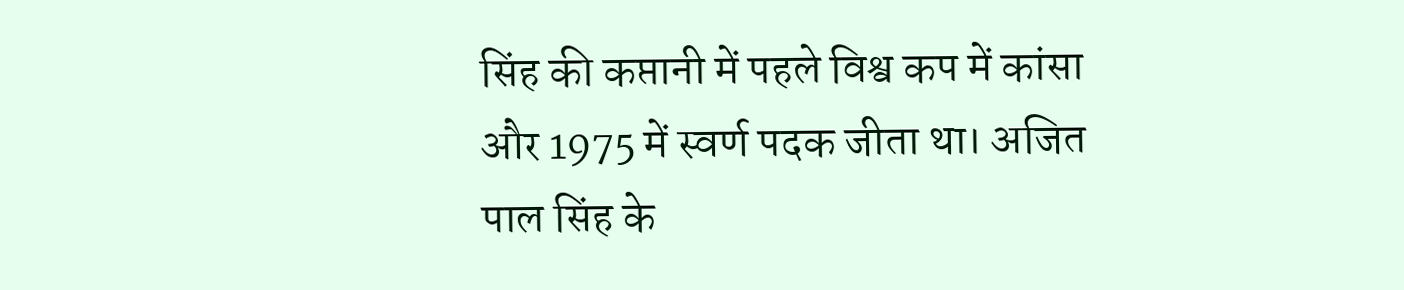सिंह की कप्तानी में पहले विश्व कप में कांसा और 1975 में स्वर्ण पदक जीता था। अजित पाल सिंह के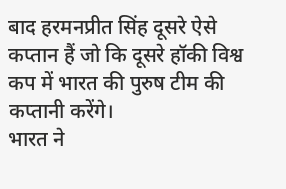बाद हरमनप्रीत सिंह दूसरे ऐसे कप्तान हैं जो कि दूसरे हॉकी विश्व कप में भारत की पुरुष टीम की कप्तानी करेंगे।
भारत ने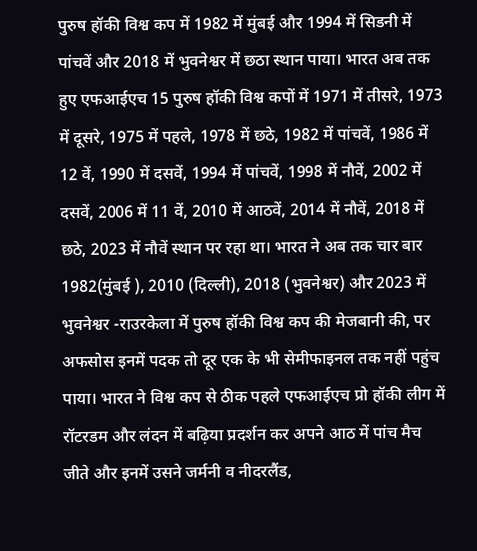पुरुष हॉकी विश्व कप में 1982 में मुंबई और 1994 में सिडनी में पांचवें और 2018 में भुवनेश्वर में छठा स्थान पाया। भारत अब तक हुए एफआईएच 15 पुरुष हॉकी विश्व कपों में 1971 में तीसरे, 1973 में दूसरे, 1975 में पहले, 1978 में छठे, 1982 में पांचवें, 1986 में 12 वें, 1990 में दसवें, 1994 में पांचवें, 1998 में नौवें, 2002 में दसवें, 2006 में 11 वें, 2010 में आठवें, 2014 में नौवें, 2018 में छठे, 2023 में नौवें स्थान पर रहा था। भारत ने अब तक चार बार 1982(मुंबई ), 2010 (दिल्ली), 2018 (भुवनेश्वर) और 2023 में भुवनेश्वर -राउरकेला में पुरुष हॉकी विश्व कप की मेजबानी की, पर अफसोस इनमें पदक तो दूर एक के भी सेमीफाइनल तक नहीं पहुंच पाया। भारत ने विश्व कप से ठीक पहले एफआईएच प्रो हॉकी लीग में रॉटरडम और लंदन में बढ़िया प्रदर्शन कर अपने आठ में पांच मैच जीते और इनमें उसने जर्मनी व नीदरलैंड,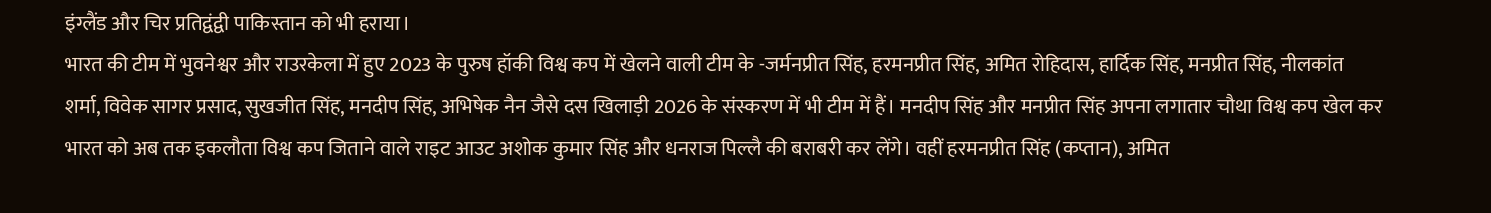इंग्लैंड और चिर प्रतिद्वंद्वी पाकिस्तान को भी हराया।
भारत की टीम में भुवनेश्वर और राउरकेला में हुए 2023 के पुरुष हॉकी विश्व कप में खेलने वाली टीम के -जर्मनप्रीत सिंह, हरमनप्रीत सिंह, अमित रोहिदास, हार्दिक सिंह, मनप्रीत सिंह, नीलकांत शर्मा, विवेक सागर प्रसाद, सुखजीत सिंह, मनदीप सिंह, अभिषेक नैन जैसे दस खिलाड़ी 2026 के संस्करण में भी टीम में हैं। मनदीप सिंह और मनप्रीत सिंह अपना लगातार चौथा विश्व कप खेल कर भारत को अब तक इकलौता विश्व कप जिताने वाले राइट आउट अशोक कुमार सिंह और धनराज पिल्लै की बराबरी कर लेंगे। वहीं हरमनप्रीत सिंह (कप्तान), अमित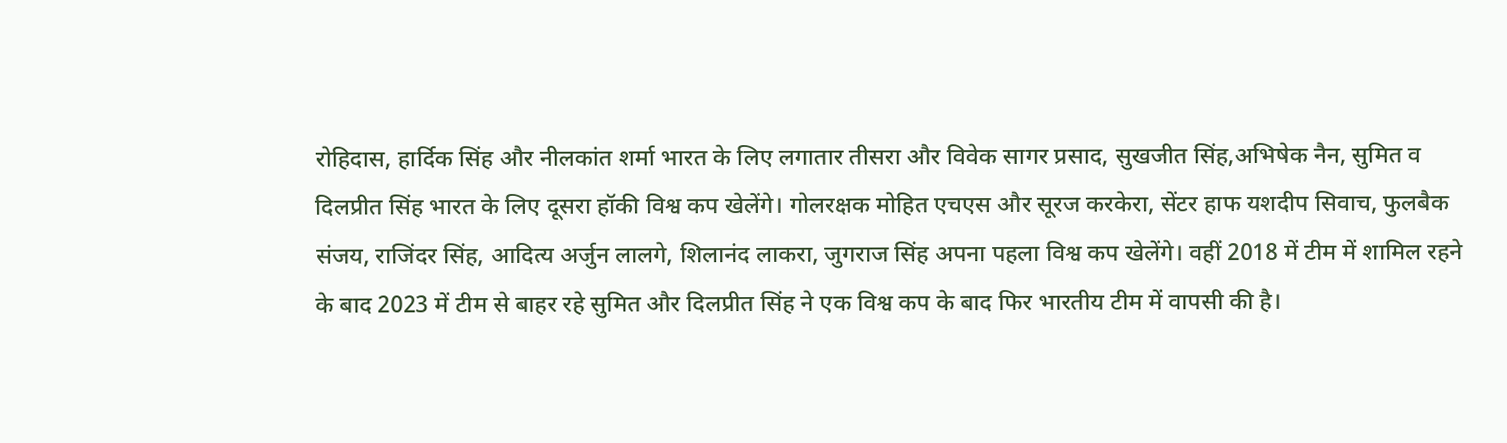रोहिदास, हार्दिक सिंह और नीलकांत शर्मा भारत के लिए लगातार तीसरा और विवेक सागर प्रसाद, सुखजीत सिंह,अभिषेक नैन, सुमित व दिलप्रीत सिंह भारत के लिए दूसरा हॉकी विश्व कप खेलेंगे। गोलरक्षक मोहित एचएस और सूरज करकेरा, सेंटर हाफ यशदीप सिवाच, फुलबैक संजय, राजिंदर सिंह, आदित्य अर्जुन लालगे, शिलानंद लाकरा, जुगराज सिंह अपना पहला विश्व कप खेलेंगे। वहीं 2018 में टीम में शामिल रहने के बाद 2023 में टीम से बाहर रहे सुमित और दिलप्रीत सिंह ने एक विश्व कप के बाद फिर भारतीय टीम में वापसी की है।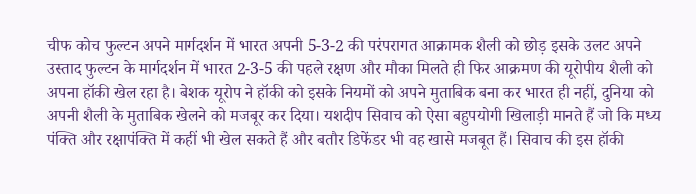चीफ कोच फुल्टन अपने मार्गदर्शन में भारत अपनी 5-3-2 की परंपरागत आक्रामक शैली को छोड़ इसके उलट अपने उस्ताद फुल्टन के मार्गदर्शन में भारत 2-3-5 की पहले रक्षण और मौका मिलते ही फिर आक्रमण की यूरोपीय शैली को अपना हॉकी खेल रहा है। बेशक यूरोप ने हॉकी को इसके नियमों को अपने मुताबिक बना कर भारत ही नहीं, दुनिया को अपनी शैली के मुताबिक खेलने को मजबूर कर दिया। यशदीप सिवाच को ऐसा बहुपयोगी खिलाड़ी मानते हैं जो कि मध्य पंक्ति और रक्षापंक्ति में कहीं भी खेल सकते हैं और बतौर डिफेंडर भी वह खासे मजबूत हैं। सिवाच की इस हॉकी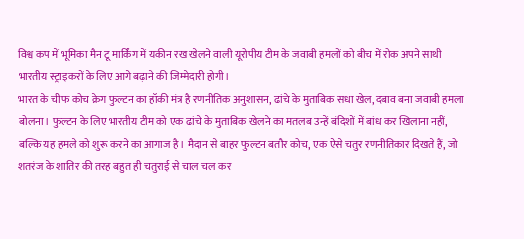विश्व कप में भूमिका मैन टू मार्किंग में यकीन रख खेलने वाली यूरोपीय टीम के जवाबी हमलों को बीच में रोक अपने साथी भारतीय स्ट्राइकरों के लिए आगे बढ़ाने की जिम्मेदारी होगी।
भारत के चीफ कोच क्रेग फुल्टन का हॉकी मंत्र है रणनीतिक अनुशासन, ढांचे के मुताबिक सधा खेल, दबाव बना जवाबी हमला बोलना। फुल्टन के लिए भारतीय टीम को एक ढांचे के मुताबिक खेलने का मतलब उन्हें बंदिशों में बांध कर खिलाना नहीं, बल्कि यह हमले को शुरू करने का आगाज है। मैदान से बाहर फुल्टन बतौर कोच, एक ऐसे चतुर रणनीतिकार दिखते हैं, जो शतरंज के शातिर की तरह बहुत ही चतुराई से चाल चल कर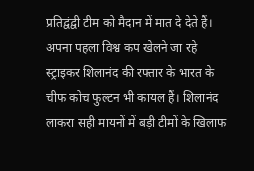प्रतिद्वंद्वी टीम को मैदान में मात दे देते हैं। अपना पहला विश्व कप खेलने जा रहे स्ट्राइकर शिलानंद की रफ्तार के भारत के चीफ कोच फुल्टन भी कायल हैं। शिलानंद लाकरा सही मायनों में बड़ी टीमों के खिलाफ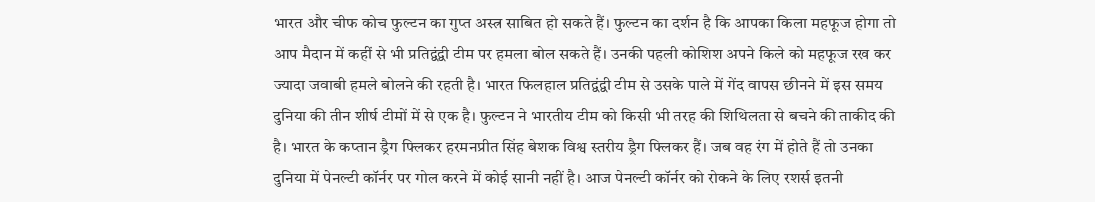भारत और चीफ कोच फुल्टन का गुप्त अस्त्र साबित हो सकते हैं। फुल्टन का दर्शन है कि आपका किला महफूज होगा तो आप मैदान में कहीं से भी प्रतिद्वंद्वी टीम पर हमला बोल सकते हैं। उनकी पहली कोशिश अपने किले को महफूज रख कर ज्यादा जवाबी हमले बोलने की रहती है। भारत फिलहाल प्रतिद्वंद्वी टीम से उसके पाले में गेंद वापस छीनने में इस समय दुनिया की तीन शीर्ष टीमों में से एक है। फुल्टन ने भारतीय टीम को किसी भी तरह की शिथिलता से बचने की ताकीद की है। भारत के कप्तान ड्रैग फ्लिकर हरमनप्रीत सिंह बेशक विश्व स्तरीय ड्रैग फ्लिकर हैं। जब वह रंग में होते हैं तो उनका दुनिया में पेनल्टी कॉर्नर पर गोल करने में कोई सानी नहीं है। आज पेनल्टी कॉर्नर को रोकने के लिए रशर्स इतनी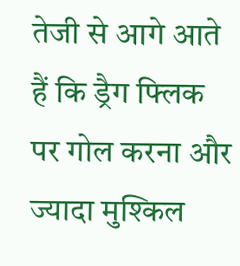तेजी से आगे आते हैं कि ड्रैग फ्लिक पर गोल करना और ज्यादा मुश्किल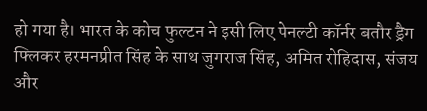हो गया है। भारत के कोच फुल्टन ने इसी लिए पेनल्टी कॉर्नर बतौर ड्रैग फ्लिकर हरमनप्रीत सिंह के साथ जुगराज सिंह, अमित रोहिदास, संजय और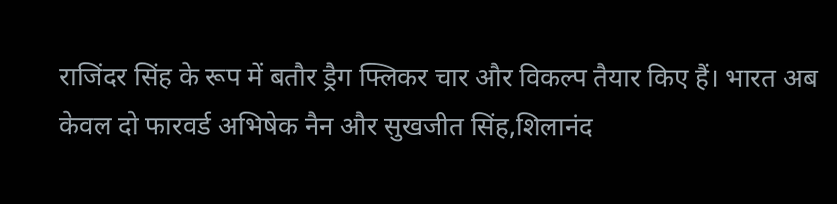राजिंदर सिंह के रूप में बतौर ड्रैग फ्लिकर चार और विकल्प तैयार किए हैं। भारत अब केवल दो फारवर्ड अभिषेक नैन और सुखजीत सिंह,शिलानंद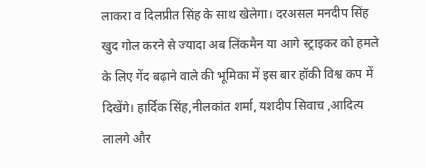लाकरा व दिलप्रीत सिंह के साथ खेलेगा। दरअसल मनदीप सिंह खुद गोल करने से ज्यादा अब लिंकमैन या आगे स्ट्राइकर को हमले के लिए गेंद बढ़ाने वाले की भूमिका में इस बार हॉकी विश्व कप में दिखेंगे। हार्दिक सिंह,नीलकांत शर्मा, यशदीप सिवाच ,आदित्य लालगे और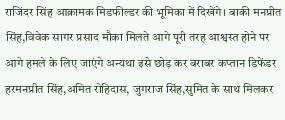राजिंदर सिंह आक्रामक मिडफील्डर की भूमिका में दिखेंगे। बाकी मनप्रीत सिंह,विवेक सागर प्रसाद मौका मिलते आगे पूरी तरह आश्वस्त होने पर आगे हमले के लिए जाएंगे अन्यथा इसे छोड़ कर बराबर कप्तान डिफेंडर हरमनप्रीत सिंह,अमित रोहिदास, जुगराज सिंह,सुमित के साथ मिलकर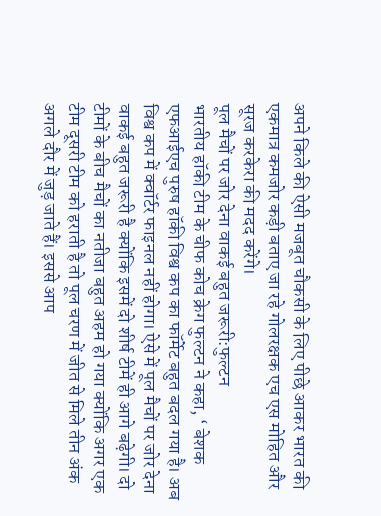अपने किले की ऐसी मजबूत चौकसी के लिए पीछे आकर भारत की एकमात्र कमजोर कड़ी बताए जा रहे गोलरक्षक एच एस मोहित और सूरज करकेरा की मदद करेंगे।
पूल मैचों पर जोर देना वाकई बहुत जरूरी:फुल्टन
भारतीय हॉकी टीम के चीफ कोच क्रेग फुल्टन ने कहा, ‘ बेशक एफआईएच पुरुष हॉकी विश्व कप का फॉर्मेट बहुत बदल गया है। अब विश्व कप में क्वॉर्टर फाइनल नहीं होगा। ऐसे में पूल मैचों पर जोर देना वाकई बहुत जरूरी है क्योंकि इसमें दो शीर्ष टीमें ही आगे बढ़ेगी। दो टीमों के बीच मैचों का नतीजा बहुत अहम हो गया क्योंकि अगर एक टीम दूसरी टीम को हराती है तो पूल चरण में जीत से मिले तीन अंक अगले दौर में जुड़ जाते हैं। इससे आप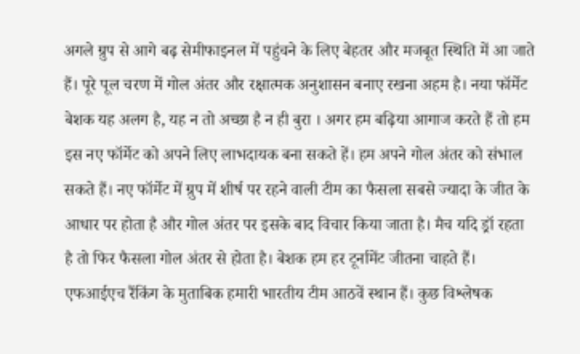अगले ग्रुप से आगे बढ़ सेमीफाइनल में पहुंचने के लिए बेहतर और मजबूत स्थिति में आ जाते हैं। पूरे पूल चरण में गोल अंतर और रक्षात्मक अनुशासन बनाए रखना अहम है। नया फॉर्मेट बेशक यह अलग है, यह न तो अच्छा है न ही बुरा । अगर हम बढ़िया आगाज करते हैं तो हम इस नए फॉर्मेट को अपने लिए लाभदायक बना सकते हें। हम अपने गोल अंतर को संभाल सकते हैं। नए फॉर्मेट में ग्रुप में शीर्ष पर रहने वाली टीम का फैसला सबसे ज्यादा के जीत के आधार पर होता है और गोल अंतर पर इसके बाद विचार किया जाता है। मैच यदि ड्रॉ रहता है तो फिर फैसला गोल अंतर से होता है। बेशक हम हर टूर्नामेंट जीतना चाहते हैं। एफआईएच रैंकिंग के मुताबिक हमारी भारतीय टीम आठवें स्थान हैं। कुछ विश्लेषक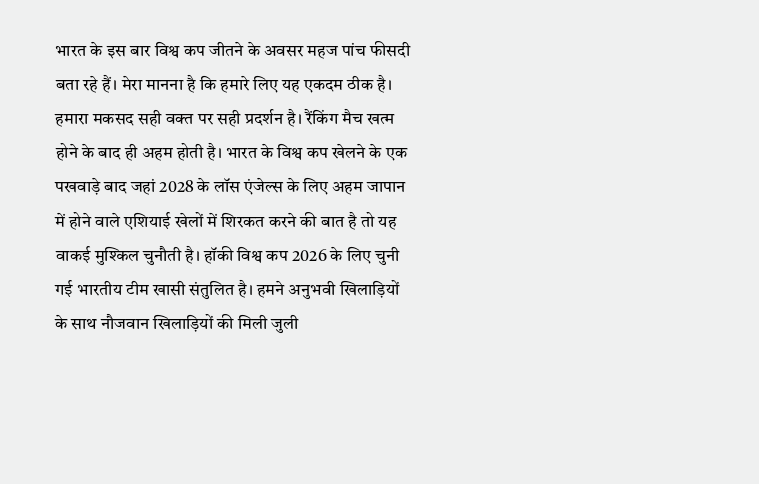भारत के इस बार विश्व कप जीतने के अवसर महज पांच फीसदी बता रहे हैं। मेरा मानना है कि हमारे लिए यह एकदम ठीक है। हमारा मकसद सही वक्त पर सही प्रदर्शन है। रैंकिंग मैच खत्म होने के बाद ही अहम होती है। भारत के विश्व कप खेलने के एक पखवाड़े बाद जहां 2028 के लॉस एंजेल्स के लिए अहम जापान में होने वाले एशियाई खेलों में शिरकत करने की बात है तो यह वाकई मुश्किल चुनौती है। हॉकी विश्व कप 2026 के लिए चुनी गई भारतीय टीम खासी संतुलित है। हमने अनुभवी खिलाड़ियों के साथ नौजवान खिलाड़ियों की मिली जुली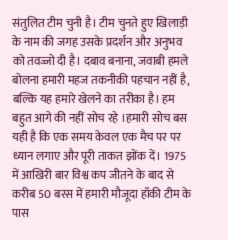संतुलित टीम चुनी है। टीम चुनते हुए खिलाड़ी के नाम की जगह उसके प्रदर्शन और अनुभव को तवज्जो दी है। दबाव बनाना, जवाबी हमले बोलना हमारी महज तकनीकी पहचान नहीं है, बल्कि यह हमारे खेलने का तरीका है। हम बहुत आगे की नहीं सोच रहे ।हमारी सोच बस यही है कि एक समय केवल एक मैच पर पर ध्यान लगाए और पूरी ताकत झोंक दें। 1975 में आखिरी बार विश्व कप जीतने के बाद से करीब 50 बरस में हमारी मौजूदा हॉकी टीम के पास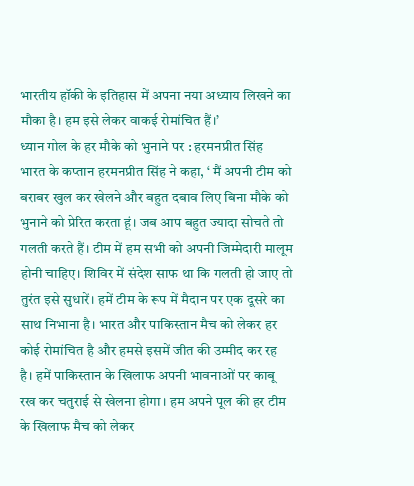भारतीय हॉकी के इतिहास में अपना नया अध्याय लिखने का मौका है। हम इसे लेकर वाकई रोमांचित हैं।’
ध्यान गोल के हर मौके को भुनाने पर : हरमनप्रीत सिंह
भारत के कप्तान हरमनप्रीत सिंह ने कहा, ‘ मैं अपनी टीम को बराबर खुल कर खेलने और बहुत दबाव लिए बिना मौके को भुनाने को प्रेरित करता हूं। जब आप बहुत ज्यादा सोचते तो गलती करते हैं। टीम में हम सभी को अपनी जिम्मेदारी मालूम होनी चाहिए। शिविर में संदेश साफ था कि गलती हो जाए तो तुरंत इसे सुधारें। हमें टीम के रूप में मैदान पर एक दूसरे का साथ निभाना है। भारत और पाकिस्तान मैच को लेकर हर कोई रोमांचित है और हमसे इसमें जीत की उम्मीद कर रह है। हमें पाकिस्तान के खिलाफ अपनी भावनाओं पर काबू रख कर चतुराई से खेलना होगा। हम अपने पूल की हर टीम के खिलाफ मैच को लेकर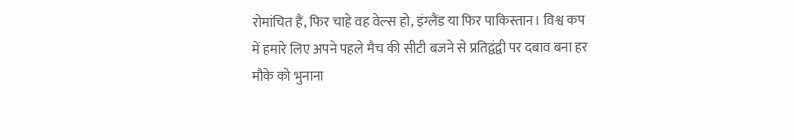रोमांचित हैं, फिर चाहे वह वेल्स हो, इंग्लैंड या फिर पाकिस्तान। विश्व कप में हमारे लिए अपने पहले मैच की सीटी बजने से प्रतिद्वंद्वी पर दबाव बना हर मौके को भुनाना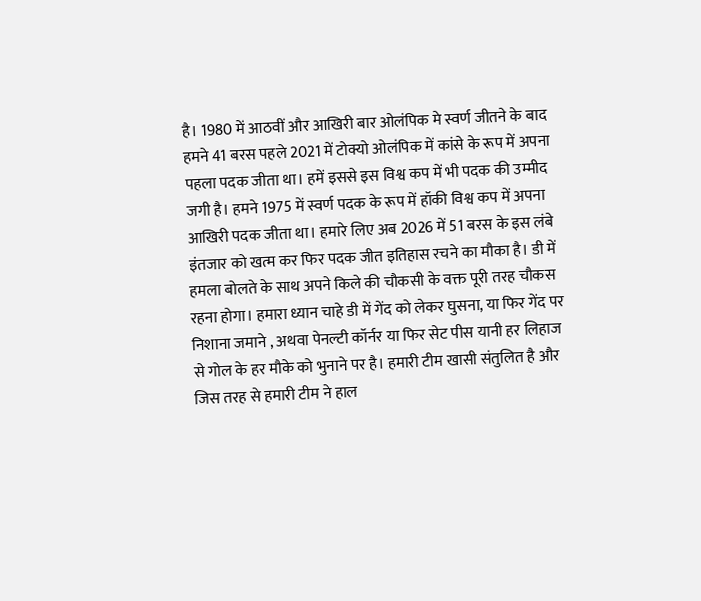है। 1980 में आठवीं और आखिरी बार ओलंपिक मे स्वर्ण जीतने के बाद हमने 41 बरस पहले 2021 में टोक्यो ओलंपिक में कांसे के रूप में अपना पहला पदक जीता था। हमें इससे इस विश्व कप में भी पदक की उम्मीद जगी है। हमने 1975 में स्वर्ण पदक के रूप में हॉकी विश्व कप में अपना आखिरी पदक जीता था। हमारे लिए अब 2026 में 51 बरस के इस लंबे इंतजार को खत्म कर फिर पदक जीत इतिहास रचने का मौका है। डी में हमला बोलते के साथ अपने किले की चौकसी के वक्त पूरी तरह चौकस रहना होगा। हमारा ध्यान चाहे डी में गेंद को लेकर घुसना, या फिर गेंद पर निशाना जमाने , अथवा पेनल्टी कॉर्नर या फिर सेट पीस यानी हर लिहाज से गोल के हर मौके को भुनाने पर है। हमारी टीम खासी संतुलित है और जिस तरह से हमारी टीम ने हाल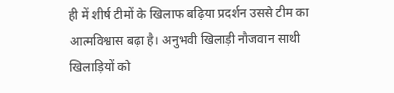ही में शीर्ष टीमों के खिलाफ बढ़िया प्रदर्शन उससे टीम का आत्मविश्वास बढ़ा है। अनुभवी खिलाड़ी नौजवान साथी खिलाड़ियों को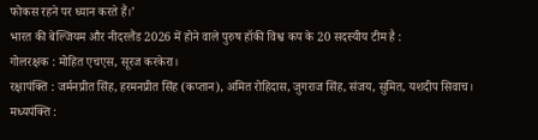फोकस रहने पर ध्यान करते हैं।’
भारत की बेल्जियम और नीदरलैंड 2026 में होने वाले पुरुष हॉकी विश्व कप के 20 सदस्यीय टीम है :
गोलरक्षक : मोहित एचएस, सूरज करकेरा।
रक्षापंक्ति : जर्मनप्रीत सिंह, हरमनप्रीत सिंह (कप्तान), अमित रोहिदास, जुगराज सिंह, संजय, सुमित, यशदीप सिवाच।
मध्यपंक्ति :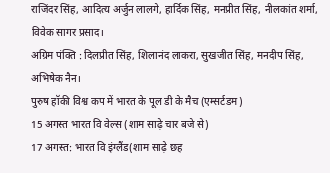राजिंदर सिंह, आदित्य अर्जुन लालगे, हार्दिक सिंह, मनप्रीत सिंह, नीलकांत शर्मा, विवेक सागर प्रसाद।
अग्रिम पंक्ति : दिलप्रीत सिंह, शिलानंद लाकरा, सुखजीत सिंह, मनदीप सिंह, अभिषेक नैन।
पुरुष हॉकी विश्व कप में भारत के पूल डी के मैच (एम्सर्टडम)
15 अगस्त भारत वि वेल्स (शाम साढ़े चार बजे से)
17 अगस्त: भारत वि इंग्लैंड(शाम साढ़े छह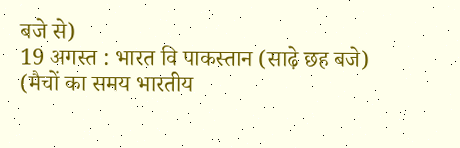बजे से)
19 अगस्त : भारत वि पाकस्तान (साढ़े छह बजे)
(मैचों का समय भारतीय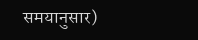समयानुसार)